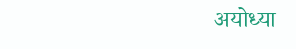अयोध्या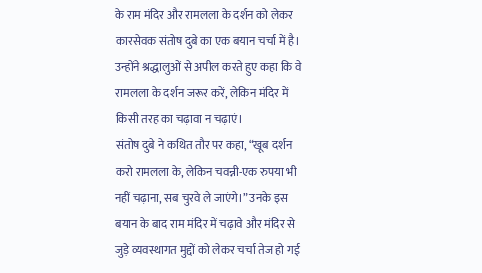के राम मंदिर और रामलला के दर्शन को लेकर कारसेवक संतोष दुबे का एक बयान चर्चा में है। उन्होंने श्रद्धालुओं से अपील करते हुए कहा कि वे रामलला के दर्शन जरूर करें, लेकिन मंदिर में किसी तरह का चढ़ावा न चढ़ाएं।
संतोष दुबे ने कथित तौर पर कहा, “खूब दर्शन करो रामलला के, लेकिन चवन्नी-एक रुपया भी नहीं चढ़ाना, सब चुरवे ले जाएंगे।” उनके इस बयान के बाद राम मंदिर में चढ़ावे और मंदिर से जुड़े व्यवस्थागत मुद्दों को लेकर चर्चा तेज हो गई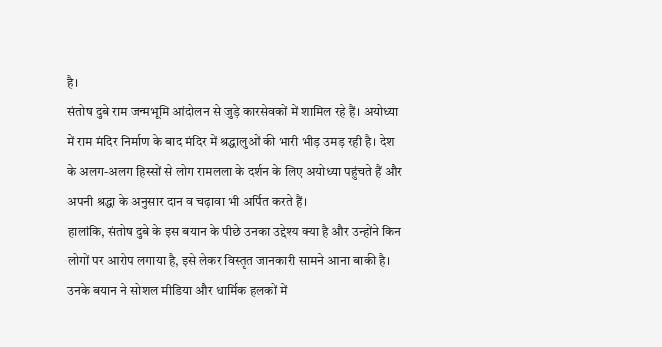है।
संतोष दुबे राम जन्मभूमि आंदोलन से जुड़े कारसेवकों में शामिल रहे हैं। अयोध्या में राम मंदिर निर्माण के बाद मंदिर में श्रद्धालुओं की भारी भीड़ उमड़ रही है। देश के अलग-अलग हिस्सों से लोग रामलला के दर्शन के लिए अयोध्या पहुंचते हैं और अपनी श्रद्धा के अनुसार दान व चढ़ावा भी अर्पित करते हैं।
हालांकि, संतोष दुबे के इस बयान के पीछे उनका उद्देश्य क्या है और उन्होंने किन लोगों पर आरोप लगाया है, इसे लेकर विस्तृत जानकारी सामने आना बाकी है। उनके बयान ने सोशल मीडिया और धार्मिक हलकों में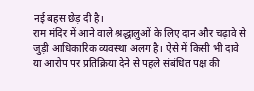नई बहस छेड़ दी है।
राम मंदिर में आने वाले श्रद्धालुओं के लिए दान और चढ़ावे से जुड़ी आधिकारिक व्यवस्था अलग है। ऐसे में किसी भी दावे या आरोप पर प्रतिक्रिया देने से पहले संबंधित पक्ष की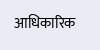आधिकारिक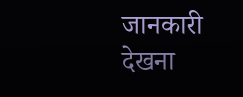जानकारी देखना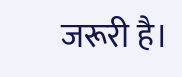जरूरी है।